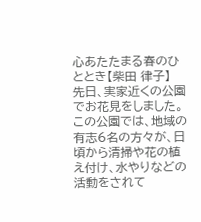心あたたまる春のひととき【柴田 律子】
先日、実家近くの公園でお花見をしました。
この公園では、地域の有志6名の方々が、日頃から清掃や花の植え付け、水やりなどの活動をされて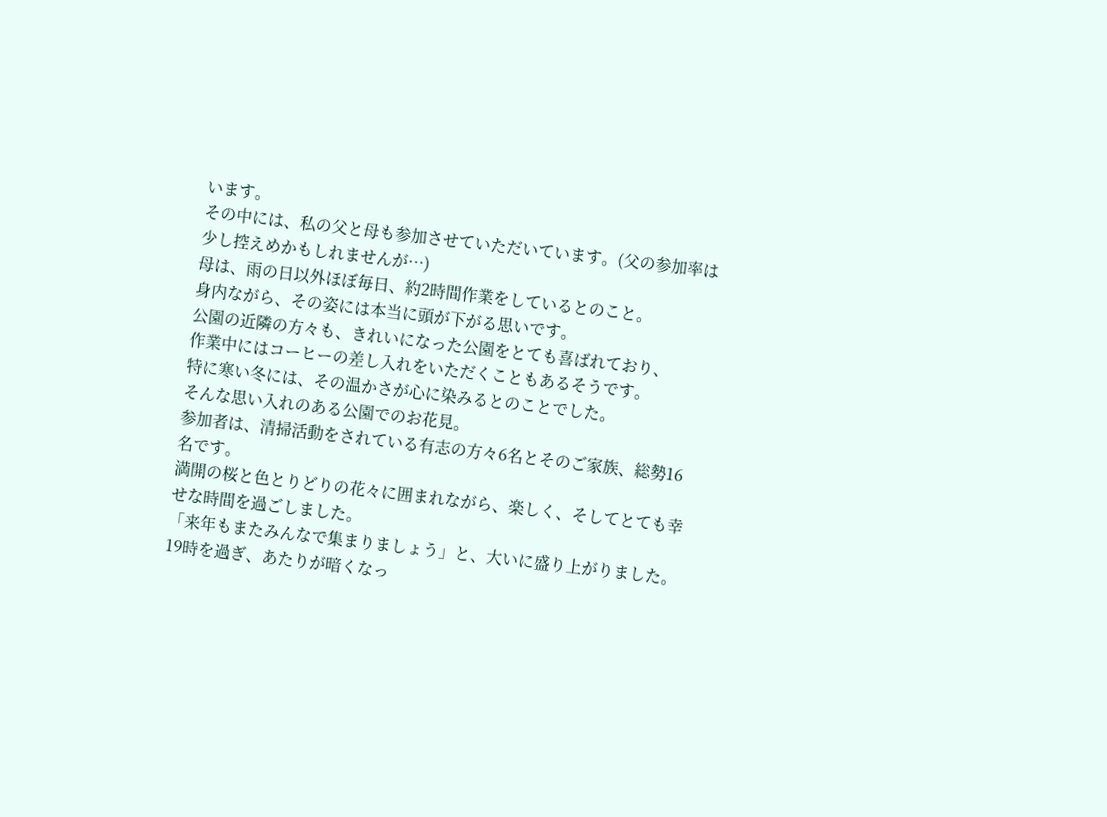います。
その中には、私の父と母も参加させていただいています。(父の参加率は少し控えめかもしれませんが…)
母は、雨の日以外ほぼ毎日、約2時間作業をしているとのこと。
身内ながら、その姿には本当に頭が下がる思いです。
公園の近隣の方々も、きれいになった公園をとても喜ばれており、
作業中にはコーヒーの差し入れをいただくこともあるそうです。
特に寒い冬には、その温かさが心に染みるとのことでした。
そんな思い入れのある公園でのお花見。
参加者は、清掃活動をされている有志の方々6名とそのご家族、総勢16名です。
満開の桜と色とりどりの花々に囲まれながら、楽しく、そしてとても幸せな時間を過ごしました。
「来年もまたみんなで集まりましょう」と、大いに盛り上がりました。
19時を過ぎ、あたりが暗くなっ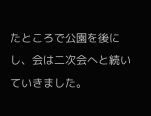たところで公園を後にし、会は二次会へと続いていきました。